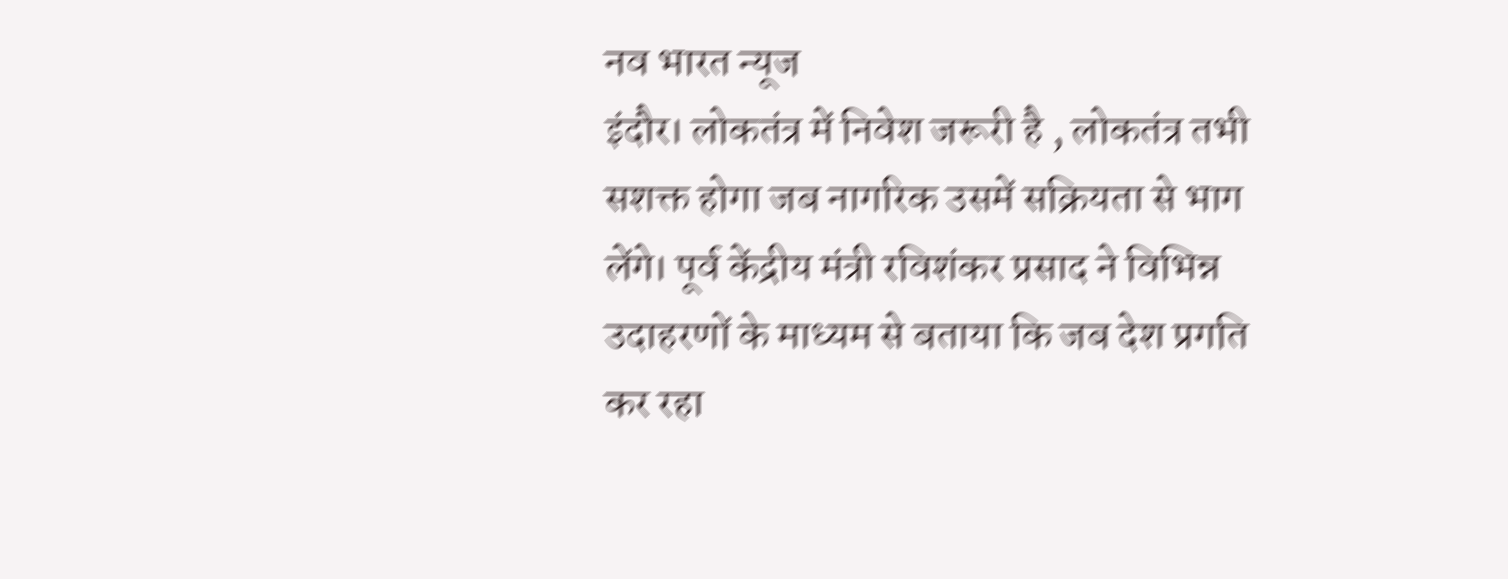नव भारत न्यूज
इंदौर। लोकतंत्र में निवेश जरूरी है , लोकतंत्र तभी सशक्त होगा जब नागरिक उसमें सक्रियता से भाग लेंगे। पूर्व केंद्रीय मंत्री रविशंकर प्रसाद ने विभिन्न उदाहरणों के माध्यम से बताया कि जब देश प्रगति कर रहा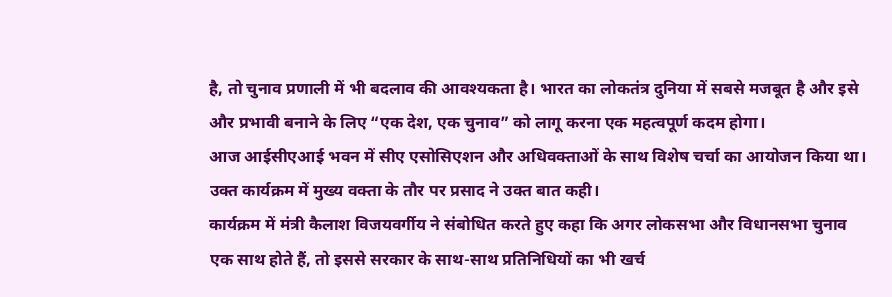है, तो चुनाव प्रणाली में भी बदलाव की आवश्यकता है। भारत का लोकतंत्र दुनिया में सबसे मजबूत है और इसे और प्रभावी बनाने के लिए “एक देश, एक चुनाव” को लागू करना एक महत्वपूर्ण कदम होगा।
आज आईसीएआई भवन में सीए एसोसिएशन और अधिवक्ताओं के साथ विशेष चर्चा का आयोजन किया था। उक्त कार्यक्रम में मुख्य वक्ता के तौर पर प्रसाद ने उक्त बात कही।
कार्यक्रम में मंत्री कैलाश विजयवर्गीय ने संबोधित करते हुए कहा कि अगर लोकसभा और विधानसभा चुनाव एक साथ होते हैं, तो इससे सरकार के साथ-साथ प्रतिनिधियों का भी खर्च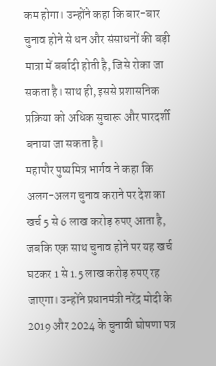कम होगा। उन्होंने कहा कि बार-बार चुनाव होने से धन और संसाधनों की बड़ी मात्रा में बर्बादी होती है, जिसे रोका जा सकता है। साथ ही, इससे प्रशासनिक प्रक्रिया को अधिक सुचारू और पारदर्शी बनाया जा सकता है।
महापौर पुष्यमित्र भार्गव ने कहा कि अलग-अलग चुनाव कराने पर देश का खर्च 5 से 6 लाख करोड़ रुपए आता है, जबकि एक साथ चुनाव होने पर यह खर्च घटकर 1 से 1.5 लाख करोड़ रुपए रह जाएगा। उन्होंने प्रधानमंत्री नरेंद्र मोदी के 2019 और 2024 के चुनावी घोषणा पत्र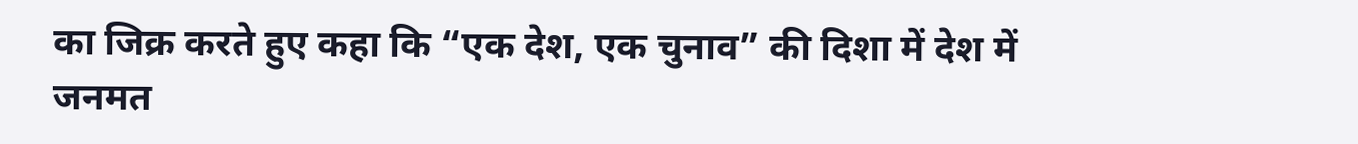का जिक्र करते हुए कहा कि “एक देश, एक चुनाव” की दिशा में देश में जनमत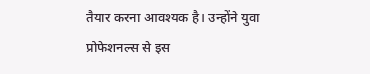तैयार करना आवश्यक है। उन्होंने युवा प्रोफेशनल्स से इस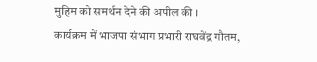मुहिम को समर्थन देने की अपील की ।
कार्यक्रम में भाजपा संभाग प्रभारी राघवेंद्र गौतम,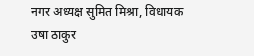नगर अध्यक्ष सुमित मिश्रा, विधायक उषा ठाकुर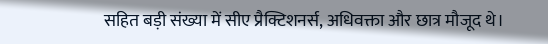सहित बड़ी संख्या में सीए प्रैक्टिशनर्स, अधिवक्ता और छात्र मौजूद थे।